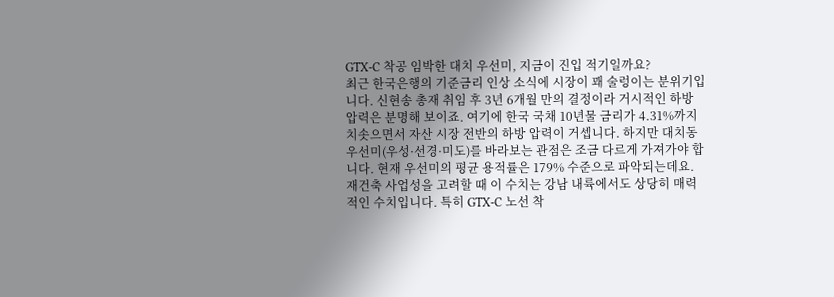GTX-C 착공 임박한 대치 우선미, 지금이 진입 적기일까요?
최근 한국은행의 기준금리 인상 소식에 시장이 꽤 술렁이는 분위기입니다. 신현송 총재 취임 후 3년 6개월 만의 결정이라 거시적인 하방 압력은 분명해 보이죠. 여기에 한국 국채 10년물 금리가 4.31%까지 치솟으면서 자산 시장 전반의 하방 압력이 거셉니다. 하지만 대치동 우선미(우성·선경·미도)를 바라보는 관점은 조금 다르게 가져가야 합니다. 현재 우선미의 평균 용적률은 179% 수준으로 파악되는데요. 재건축 사업성을 고려할 때 이 수치는 강남 내륙에서도 상당히 매력적인 수치입니다. 특히 GTX-C 노선 착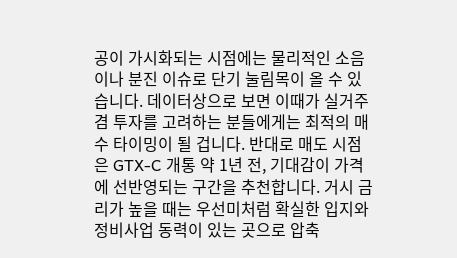공이 가시화되는 시점에는 물리적인 소음이나 분진 이슈로 단기 눌림목이 올 수 있습니다. 데이터상으로 보면 이때가 실거주 겸 투자를 고려하는 분들에게는 최적의 매수 타이밍이 될 겁니다. 반대로 매도 시점은 GTX-C 개통 약 1년 전, 기대감이 가격에 선반영되는 구간을 추천합니다. 거시 금리가 높을 때는 우선미처럼 확실한 입지와 정비사업 동력이 있는 곳으로 압축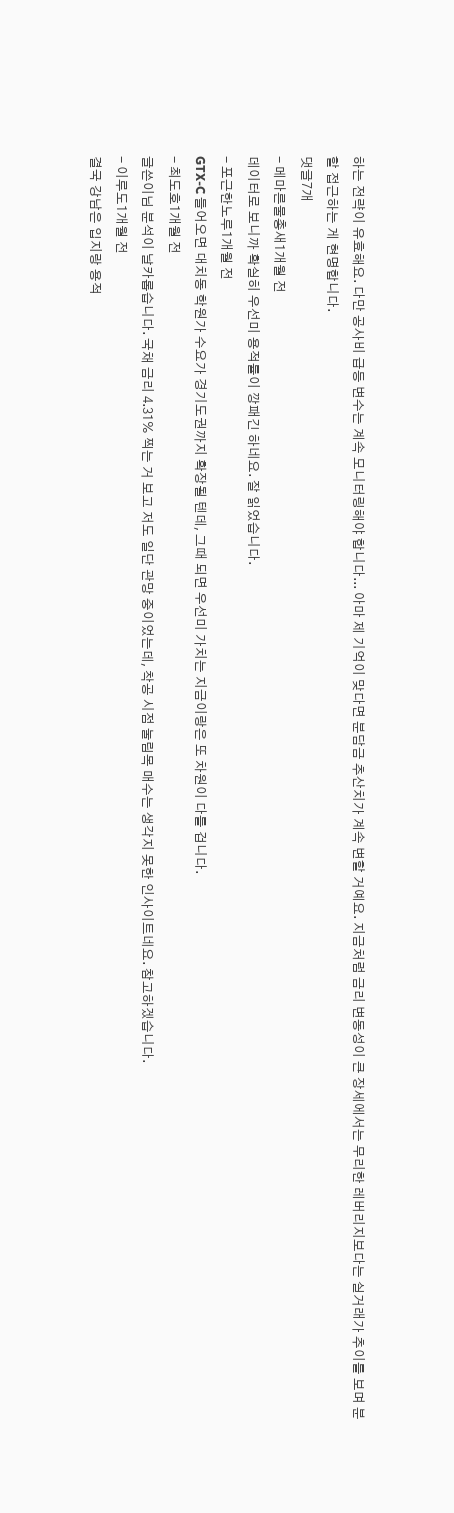하는 전략이 유효해요. 다만 공사비 급등 변수는 계속 모니터링해야 합니다... 아마 제 기억이 맞다면 분담금 추산치가 계속 변할 거예요. 지금처럼 금리 변동성이 큰 장세에서는 무리한 레버리지보다는 실거래가 추이를 보며 분할 접근하는 게 현명합니다.
댓글7개
- 메마른물총새1개월 전
데이터로 보니까 확실히 우선미 용적률이 깡패긴 하네요. 잘 읽었습니다.
- 포근한노루1개월 전
GTX-C 들어오면 대치동 학원가 수요가 경기도권까지 확장될 텐데, 그때 되면 우선미 가치는 지금이랑은 또 차원이 다를 겁니다.
- 최도호1개월 전
글쓴이님 분석이 날카롭습니다. 국채 금리 4.31% 찍는 거 보고 저도 일단 관망 중이었는데, 착공 시점 눌림목 매수는 생각지 못한 인사이트네요. 참고하겠습니다.
- 이루도1개월 전
결국 강남은 입지랑 용적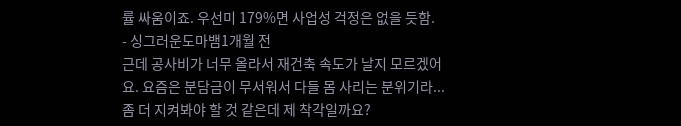률 싸움이죠. 우선미 179%면 사업성 걱정은 없을 듯함.
- 싱그러운도마뱀1개월 전
근데 공사비가 너무 올라서 재건축 속도가 날지 모르겠어요. 요즘은 분담금이 무서워서 다들 몸 사리는 분위기라... 좀 더 지켜봐야 할 것 같은데 제 착각일까요?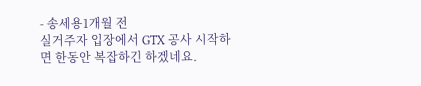- 송세용1개월 전
실거주자 입장에서 GTX 공사 시작하면 한동안 복잡하긴 하겠네요.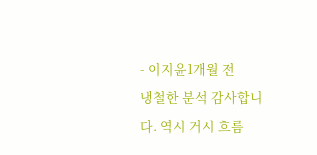- 이지윤1개월 전
냉철한 분석 감사합니다. 역시 거시 흐름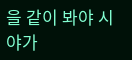을 같이 봐야 시야가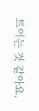트이는 것 같아요.